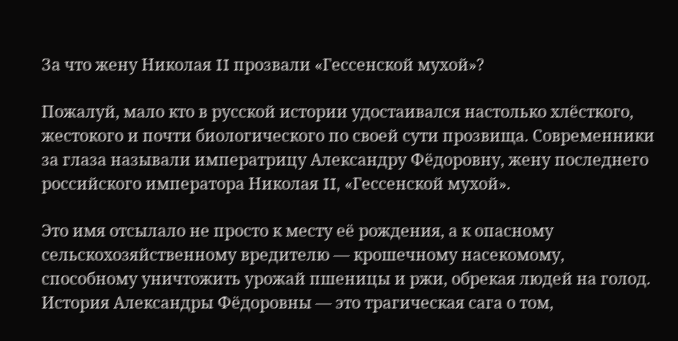За что жену Николая II прозвали «Гессенской мухой»?

Пожалуй, мало кто в русской истории удостаивался настолько хлёсткого, жестокого и почти биологического по своей сути прозвища. Современники за глаза называли императрицу Александру Фёдоровну, жену последнего российского императора Николая II, «Гессенской мухой».

Это имя отсылало не просто к месту её рождения, а к опасному сельскохозяйственному вредителю — крошечному насекомому, способному уничтожить урожай пшеницы и ржи, обрекая людей на голод. История Александры Фёдоровны — это трагическая сага о том,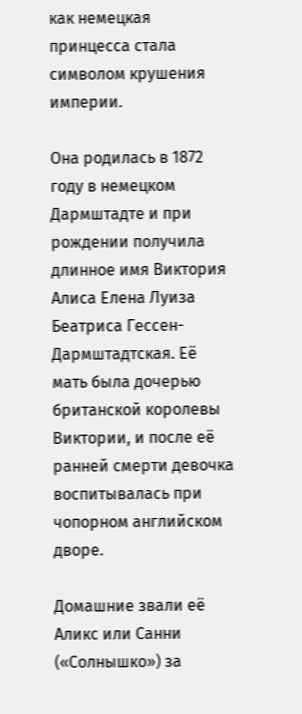как немецкая принцесса стала символом крушения империи.

Она родилась в 1872 году в немецком Дармштадте и при рождении получила длинное имя Виктория Алиса Елена Луиза Беатриса Гессен-Дармштадтская. Её мать была дочерью британской королевы Виктории, и после её ранней смерти девочка воспитывалась при чопорном английском дворе.

Домашние звали её Аликс или Санни («Солнышко») за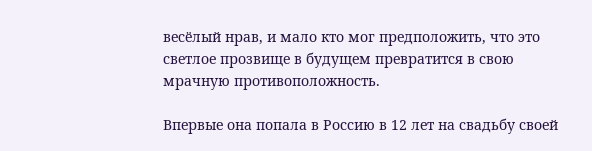весёлый нрав, и мало кто мог предположить, что это светлое прозвище в будущем превратится в свою мрачную противоположность.

Впервые она попала в Россию в 12 лет на свадьбу своей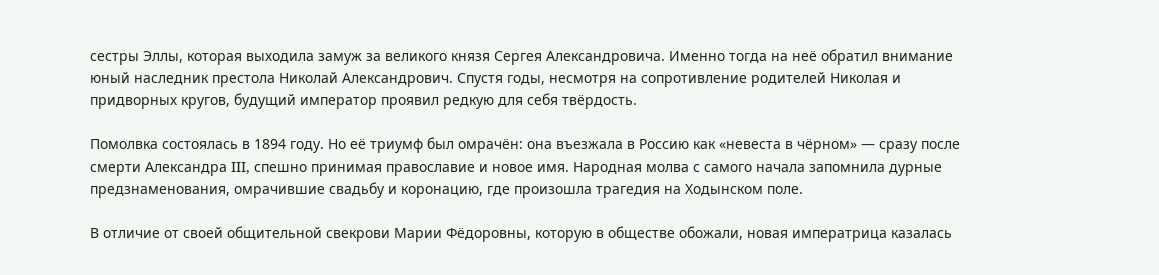сестры Эллы, которая выходила замуж за великого князя Сергея Александровича. Именно тогда на неё обратил внимание юный наследник престола Николай Александрович. Спустя годы, несмотря на сопротивление родителей Николая и придворных кругов, будущий император проявил редкую для себя твёрдость.

Помолвка состоялась в 1894 году. Но её триумф был омрачён: она въезжала в Россию как «невеста в чёрном» — сразу после смерти Александра III, спешно принимая православие и новое имя. Народная молва с самого начала запомнила дурные предзнаменования, омрачившие свадьбу и коронацию, где произошла трагедия на Ходынском поле.

В отличие от своей общительной свекрови Марии Фёдоровны, которую в обществе обожали, новая императрица казалась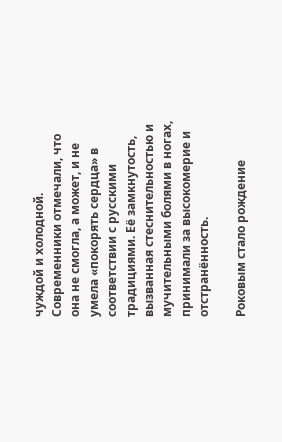чуждой и холодной. Современники отмечали, что она не смогла, а может, и не умела «покорять сердца» в соответствии с русскими традициями. Её замкнутость, вызванная стеснительностью и мучительными болями в ногах, принимали за высокомерие и отстранённость.

Роковым стало рождение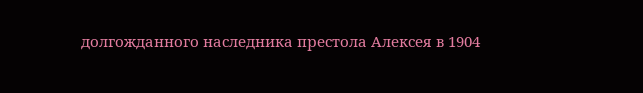долгожданного наследника престола Алексея в 1904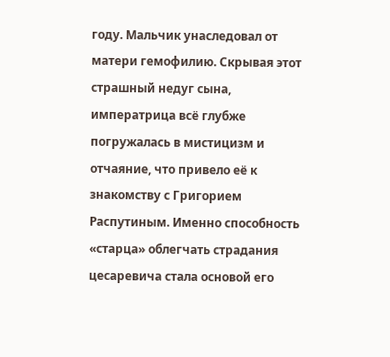году. Мальчик унаследовал от матери гемофилию. Скрывая этот страшный недуг сына, императрица всё глубже погружалась в мистицизм и отчаяние, что привело её к знакомству с Григорием Распутиным. Именно способность «старца» облегчать страдания цесаревича стала основой его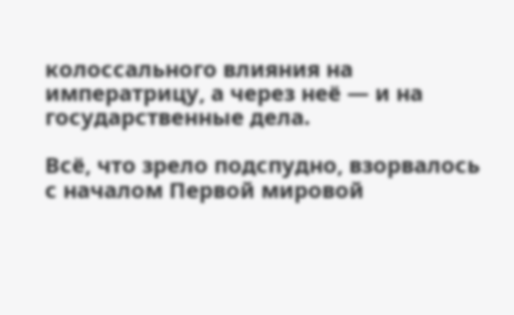колоссального влияния на императрицу, а через неё — и на государственные дела.

Всё, что зрело подспудно, взорвалось с началом Первой мировой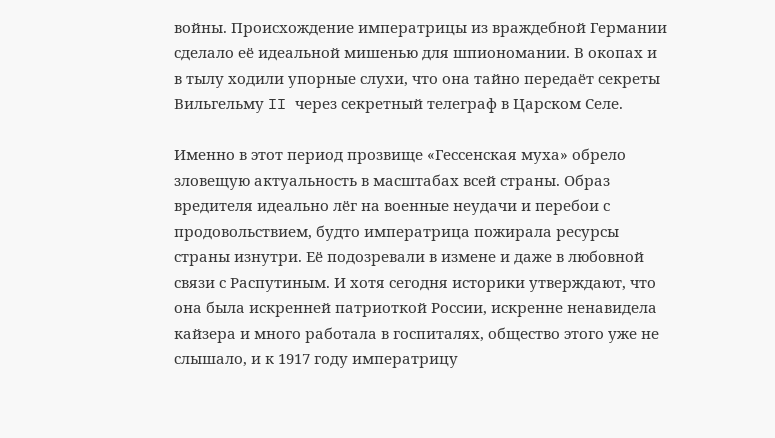войны. Происхождение императрицы из враждебной Германии сделало её идеальной мишенью для шпиономании. В окопах и в тылу ходили упорные слухи, что она тайно передаёт секреты Вильгельму II через секретный телеграф в Царском Селе.

Именно в этот период прозвище «Гессенская муха» обрело зловещую актуальность в масштабах всей страны. Образ вредителя идеально лёг на военные неудачи и перебои с продовольствием, будто императрица пожирала ресурсы страны изнутри. Её подозревали в измене и даже в любовной связи с Распутиным. И хотя сегодня историки утверждают, что она была искренней патриоткой России, искренне ненавидела кайзера и много работала в госпиталях, общество этого уже не слышало, и к 1917 году императрицу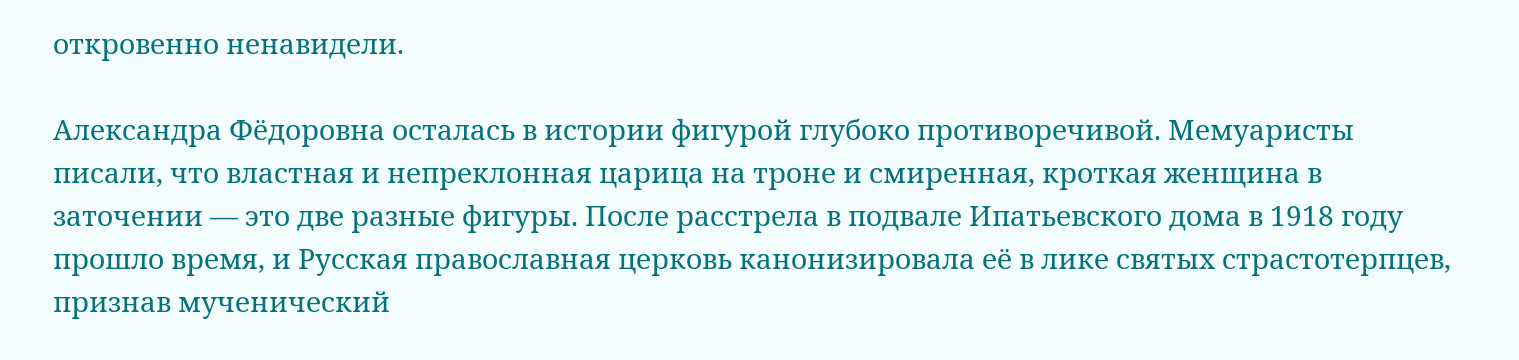откровенно ненавидели.

Александра Фёдоровна осталась в истории фигурой глубоко противоречивой. Мемуаристы писали, что властная и непреклонная царица на троне и смиренная, кроткая женщина в заточении — это две разные фигуры. После расстрела в подвале Ипатьевского дома в 1918 году прошло время, и Русская православная церковь канонизировала её в лике святых страстотерпцев, признав мученический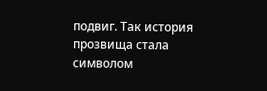подвиг. Так история прозвища стала символом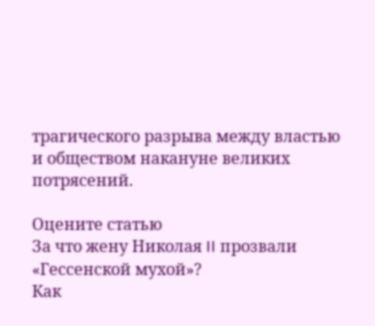трагического разрыва между властью и обществом накануне великих потрясений.

Оцените статью
За что жену Николая II прозвали «Гессенской мухой»?
Как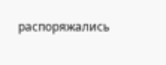распоряжались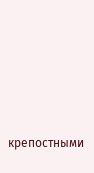крепостными